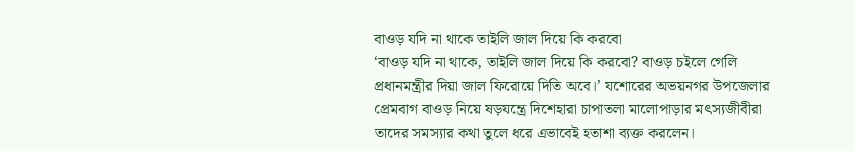বাওড় যদি না থাকে তাইলি জাল দিয়ে কি করবো
‘বাওড় যদি না থাকে, তাইলি জাল দিয়ে কি করবো? বাওড় চইলে গেলি প্রধানমন্ত্রীর দিয়া জাল ফিরোয়ে দিতি অবে।’ যশোরের অভয়নগর উপজেলার প্রেমবাগ বাওড় নিয়ে ষড়যন্ত্রে দিশেহারা চাপাতলা মালোপাড়ার মৎস্যজীবীরা তাদের সমস্যার কথা তুলে ধরে এভাবেই হতাশা ব্যক্ত করলেন।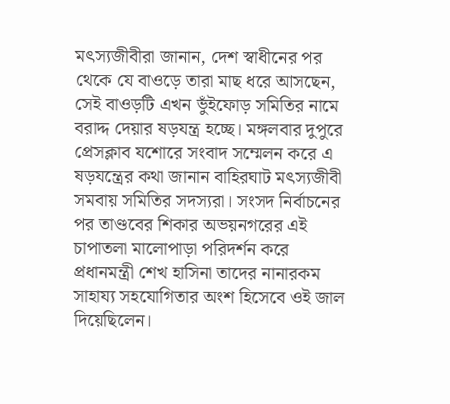মৎস্যজীবীরা জানান, দেশ স্বাধীনের পর থেকে যে বাওড়ে তারা মাছ ধরে আসছেন, সেই বাওড়টি এখন ভুঁইফোড় সমিতির নামে বরাদ্দ দেয়ার ষড়যন্ত্র হচ্ছে। মঙ্গলবার দুপুরে প্রেসক্লাব যশোরে সংবাদ সম্মেলন করে এ ষড়যন্ত্রের কথা জানান বাহিরঘাট মৎস্যজীবী সমবায় সমিতির সদস্যরা। সংসদ নির্বাচনের পর তাণ্ডবের শিকার অভয়নগরের এই চাপাতলা মালোপাড়া পরিদর্শন করে প্রধানমন্ত্রী শেখ হাসিনা তাদের নানারকম সাহায্য সহযোগিতার অংশ হিসেবে ওই জাল দিয়েছিলেন।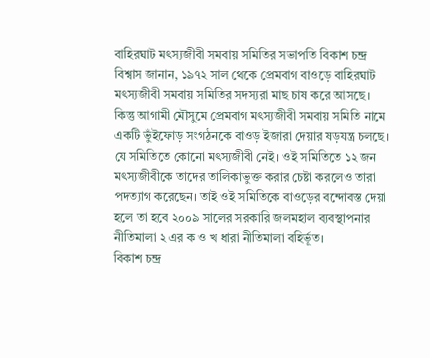বাহিরঘাট মৎস্যজীবী সমবায় সমিতির সভাপতি বিকাশ চন্দ্র বিশ্বাস জানান, ১৯৭২ সাল থেকে প্রেমবাগ বাওড়ে বাহিরঘাট মৎস্যজীবী সমবায় সমিতির সদস্যরা মাছ চাষ করে আসছে। কিন্তু আগামী মৌসুমে প্রেমবাগ মৎস্যজীবী সমবায় সমিতি নামে একটি ভুঁইফোড় সংগঠনকে বাওড় ইজারা দেয়ার ষড়যন্ত্র চলছে। যে সমিতিতে কোনো মৎস্যজীবী নেই। ওই সমিতিতে ১২ জন মৎস্যজীবীকে তাদের তালিকাভুক্ত করার চেষ্টা করলেও তারা পদত্যাগ করেছেন। তাই ওই সমিতিকে বাওড়ের বন্দোবস্ত দেয়া হলে তা হবে ২০০৯ সালের সরকারি জলমহাল ব্যবস্থাপনার নীতিমালা ২ এর ক ও খ ধারা নীতিমালা বহির্ভূত।
বিকাশ চন্দ্র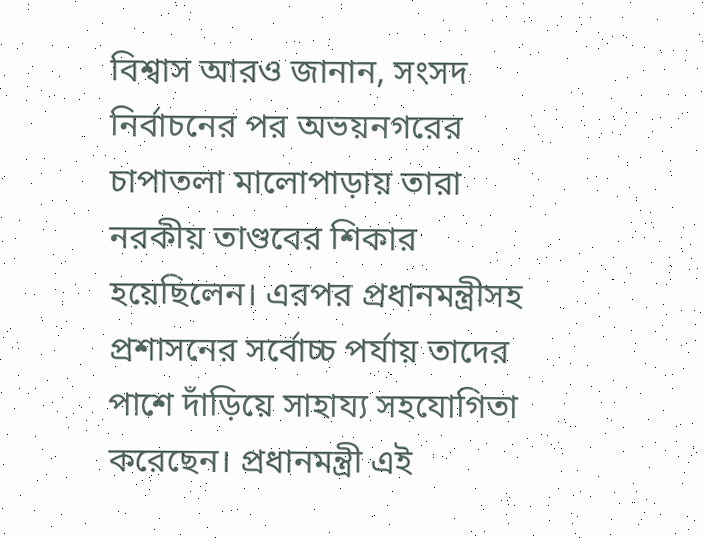বিশ্বাস আরও জানান, সংসদ নির্বাচনের পর অভয়নগরের চাপাতলা মালোপাড়ায় তারা নরকীয় তাণ্ডবের শিকার হয়েছিলেন। এরপর প্রধানমন্ত্রীসহ প্রশাসনের সর্বোচ্চ পর্যায় তাদের পাশে দাঁড়িয়ে সাহায্য সহযোগিতা করেছেন। প্রধানমন্ত্রী এই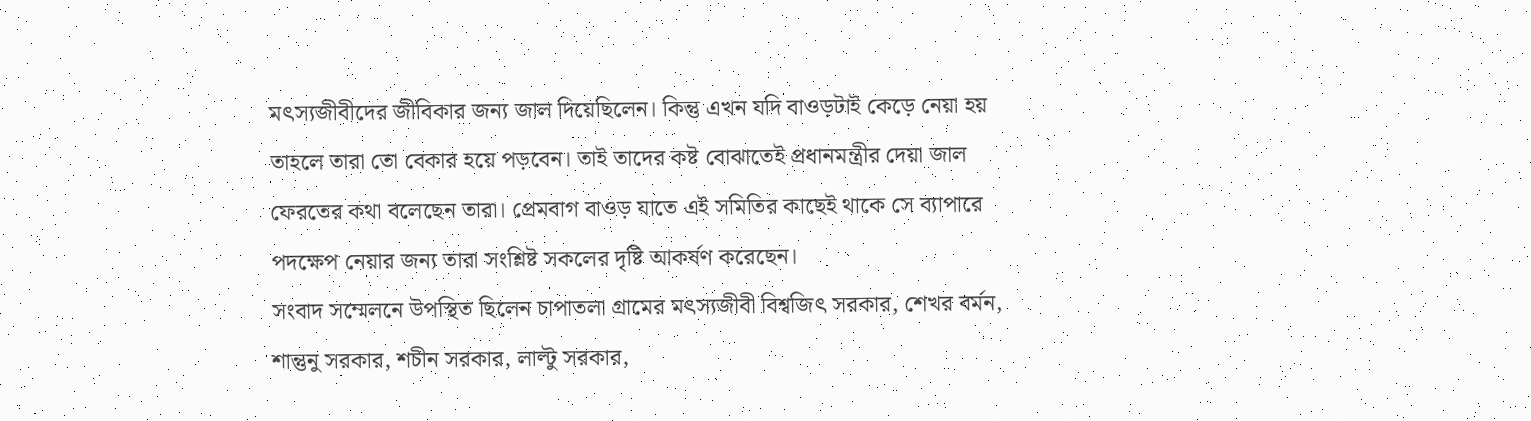মৎস্যজীবীদের জীবিকার জন্য জাল দিয়েছিলেন। কিন্তু এখন যদি বাওড়টাই কেড়ে নেয়া হয় তাহলে তারা তো বেকার হয়ে পড়বেন। তাই তাদের কষ্ট বোঝাতেই প্রধানমন্ত্রীর দেয়া জাল ফেরতের কথা বলেছেন তারা। প্রেমবাগ বাওড় যাতে এই সমিতির কাছেই থাকে সে ব্যাপারে পদক্ষেপ নেয়ার জন্য তারা সংশ্লিষ্ট সকলের দৃষ্টি আকর্ষণ করেছেন।
সংবাদ সম্মেলনে উপস্থিত ছিলেন চাপাতলা গ্রামের মৎস্যজীবী বিশ্বজিৎ সরকার, শেখর বর্মন, শান্তুনু সরকার, শচীন সরকার, লাল্টু সরকার,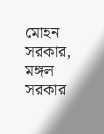মোহন সরকার, মঙ্গল সরকার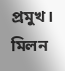প্রমুখ।
মিলন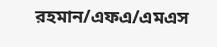রহমান/এফএ/এমএস